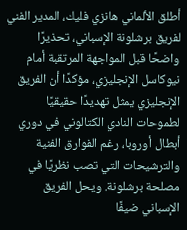أطلق الألماني هانزي فليك، المدير الفني لفريق برشلونة الإسباني، تحذيرًا واضحًا قبل المواجهة المرتقبة أمام نيوكاسل الإنجليزي، مؤكدًا أن الفريق الإنجليزي يمثل تهديدًا حقيقيًا لطموحات النادي الكتالوني في دوري أبطال أوروبا، رغم الفوارق الفنية والترشيحات التي تصب نظريًا في مصلحة برشلونة. ويحل الفريق الإسباني ضيفًا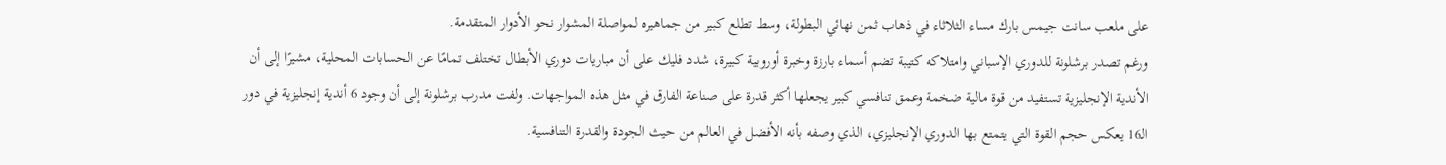على ملعب سانت جيمس بارك مساء الثلاثاء في ذهاب ثمن نهائي البطولة، وسط تطلع كبير من جماهيره لمواصلة المشوار نحو الأدوار المتقدمة.
ورغم تصدر برشلونة للدوري الإسباني وامتلاكه كتيبة تضم أسماء بارزة وخبرة أوروبية كبيرة، شدد فليك على أن مباريات دوري الأبطال تختلف تمامًا عن الحسابات المحلية، مشيرًا إلى أن الأندية الإنجليزية تستفيد من قوة مالية ضخمة وعمق تنافسي كبير يجعلها أكثر قدرة على صناعة الفارق في مثل هذه المواجهات. ولفت مدرب برشلونة إلى أن وجود 6 أندية إنجليزية في دور الـ16 يعكس حجم القوة التي يتمتع بها الدوري الإنجليزي، الذي وصفه بأنه الأفضل في العالم من حيث الجودة والقدرة التنافسية.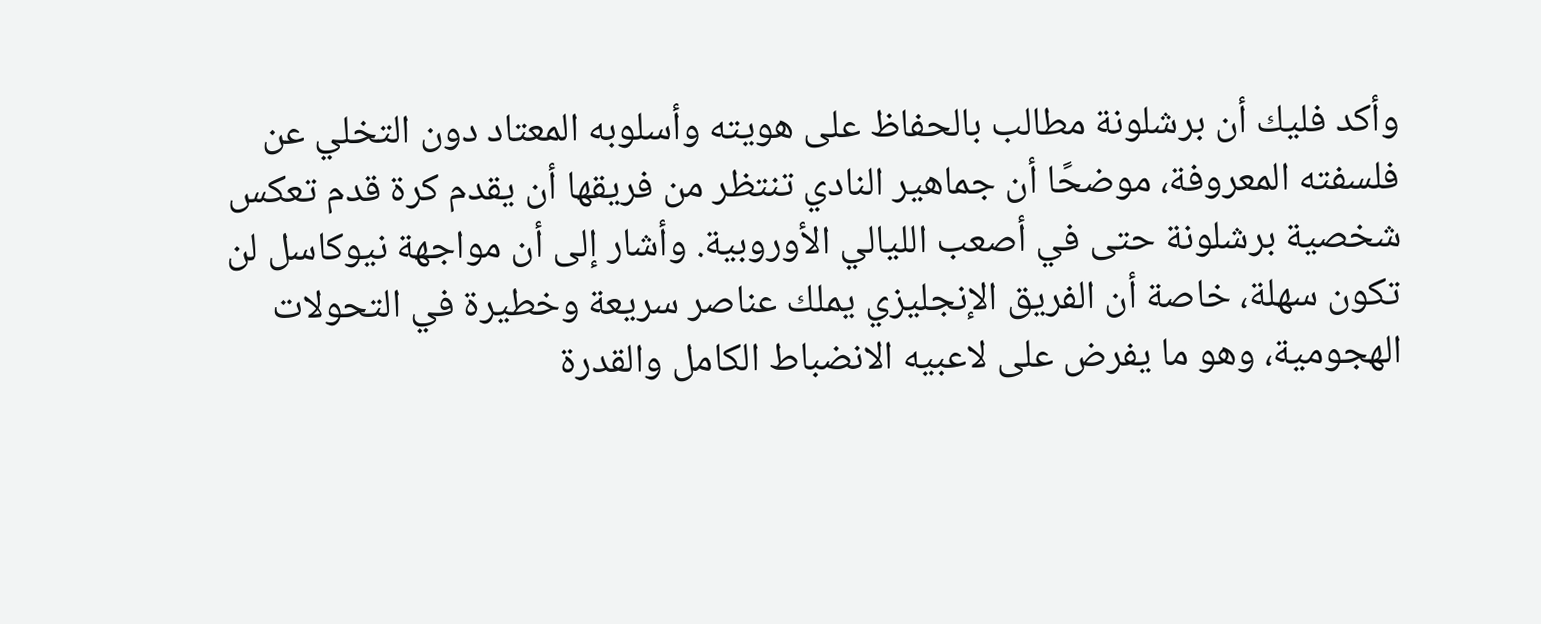وأكد فليك أن برشلونة مطالب بالحفاظ على هويته وأسلوبه المعتاد دون التخلي عن فلسفته المعروفة، موضحًا أن جماهير النادي تنتظر من فريقها أن يقدم كرة قدم تعكس شخصية برشلونة حتى في أصعب الليالي الأوروبية. وأشار إلى أن مواجهة نيوكاسل لن تكون سهلة، خاصة أن الفريق الإنجليزي يملك عناصر سريعة وخطيرة في التحولات الهجومية، وهو ما يفرض على لاعبيه الانضباط الكامل والقدرة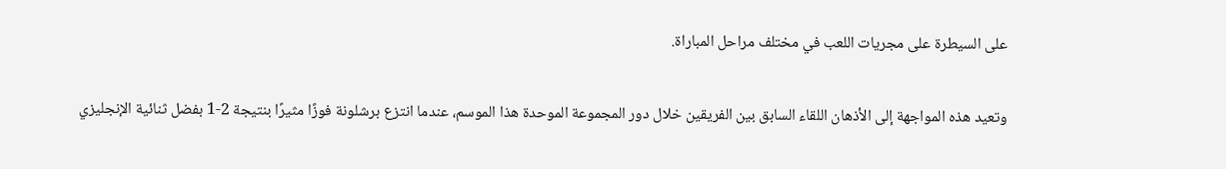على السيطرة على مجريات اللعب في مختلف مراحل المباراة.

وتعيد هذه المواجهة إلى الأذهان اللقاء السابق بين الفريقين خلال دور المجموعة الموحدة هذا الموسم، عندما انتزع برشلونة فوزًا مثيرًا بنتيجة 2-1 بفضل ثنائية الإنجليزي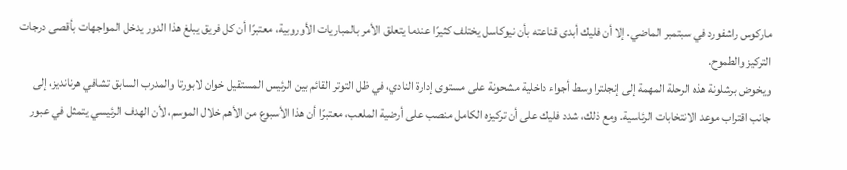ماركوس راشفورد في سبتمبر الماضي. إلا أن فليك أبدى قناعته بأن نيوكاسل يختلف كثيرًا عندما يتعلق الأمر بالمباريات الأوروبية، معتبرًا أن كل فريق يبلغ هذا الدور يدخل المواجهات بأقصى درجات التركيز والطموح.
ويخوض برشلونة هذه الرحلة المهمة إلى إنجلترا وسط أجواء داخلية مشحونة على مستوى إدارة النادي، في ظل التوتر القائم بين الرئيس المستقيل خوان لابورتا والمدرب السابق تشافي هرنانديز، إلى جانب اقتراب موعد الانتخابات الرئاسية. ومع ذلك، شدد فليك على أن تركيزه الكامل منصب على أرضية الملعب، معتبرًا أن هذا الأسبوع من الأهم خلال الموسم، لأن الهدف الرئيسي يتمثل في عبور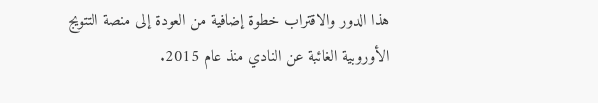هذا الدور والاقتراب خطوة إضافية من العودة إلى منصة التتويج الأوروبية الغائبة عن النادي منذ عام 2015.